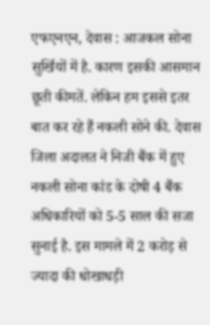एफएनएन, देवास : आजकल सोना सुर्खियों में है. कारण इसकी आसमान छूती कीमतें. लेकिन हम इससे इतर बात कर रहे हैं नकली सोने की. देवास जिला अदालत ने निजी बैंक में हुए नकली सोना कांड के दोषी 4 बैंक अधिकारियों को 5-5 साल की सजा सुनाई है. इस मामले में 2 करोड़ से ज्यादा की धोखाधड़ी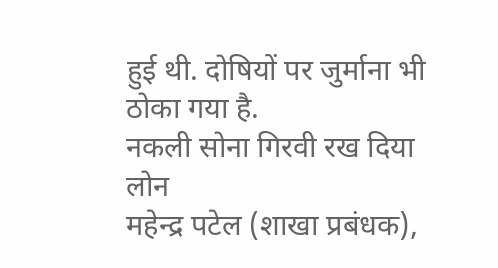हुई थी. दोषियों पर जुर्माना भी ठोका गया है.
नकली सोना गिरवी रख दिया लोन
महेन्द्र पटेल (शाखा प्रबंधक),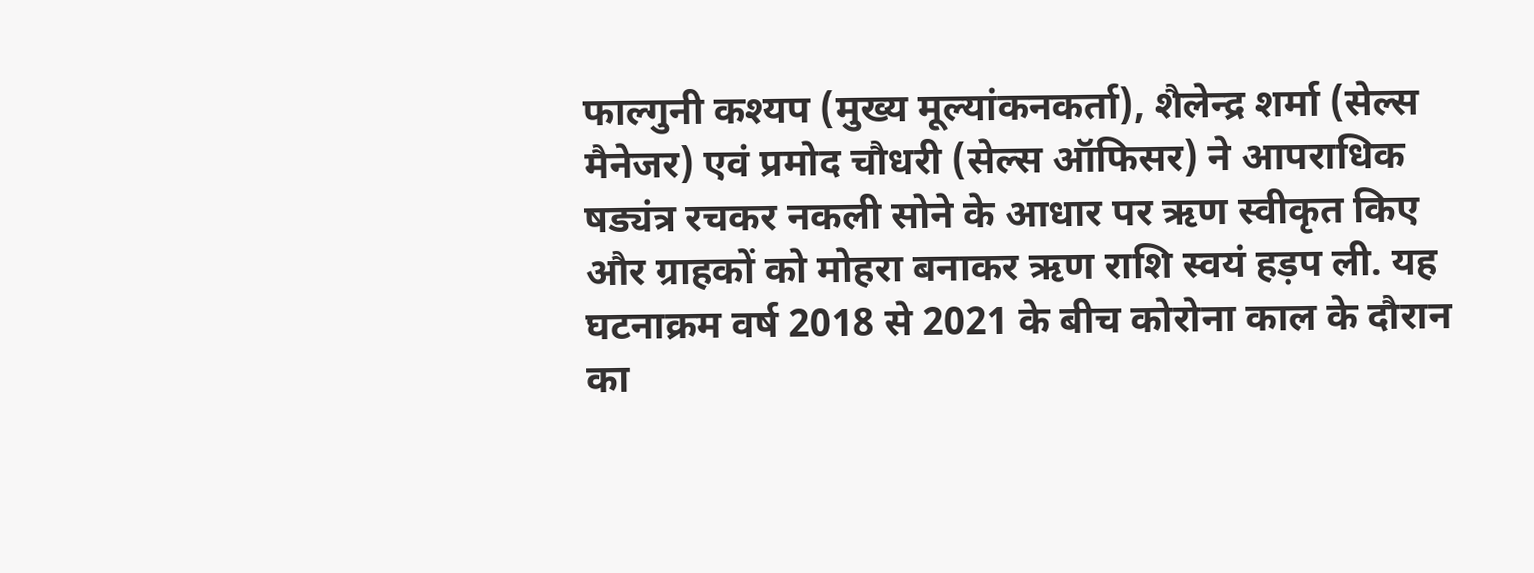फाल्गुनी कश्यप (मुख्य मूल्यांकनकर्ता), शैलेन्द्र शर्मा (सेल्स मैनेजर) एवं प्रमोद चौधरी (सेल्स ऑफिसर) ने आपराधिक षड्यंत्र रचकर नकली सोने के आधार पर ऋण स्वीकृत किए और ग्राहकों को मोहरा बनाकर ऋण राशि स्वयं हड़प ली. यह घटनाक्रम वर्ष 2018 से 2021 के बीच कोरोना काल के दौरान का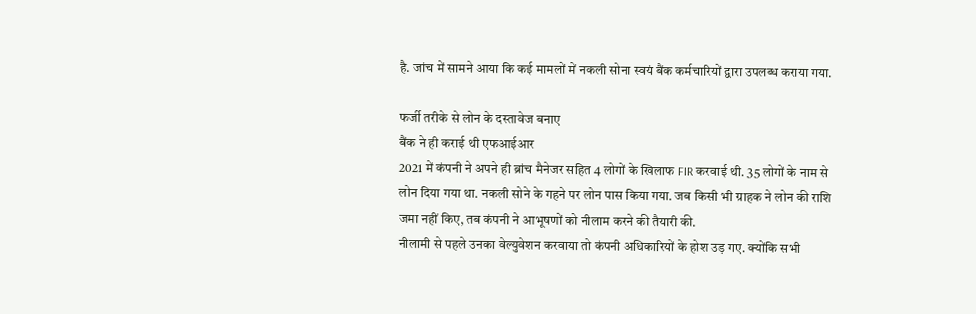है. जांच में सामने आया कि कई मामलों में नकली सोना स्वयं बैंक कर्मचारियों द्वारा उपलब्ध कराया गया.

फर्जी तरीके से लोन के दस्तावेज बनाए
बैंक ने ही कराई थी एफआईआर
2021 में कंपनी ने अपने ही ब्रांच मैनेजर सहित 4 लोगों के खिलाफ FIR करवाई थी. 35 लोगों के नाम से लोन दिया गया था. नकली सोने के गहने पर लोन पास किया गया. जब किसी भी ग्राहक ने लोन की राशि जमा नहीं किए, तब कंपनी ने आभूषणों को नीलाम करने की तैयारी की.
नीलामी से पहले उनका वेल्युवेशन करवाया तो कंपनी अधिकारियों के होश उड़ गए. क्योंकि सभी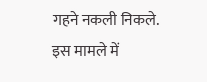गहने नकली निकले. इस मामले में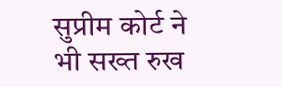सुप्रीम कोर्ट ने भी सख्त रुख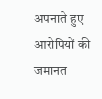अपनाते हुए आरोपियों की जमानत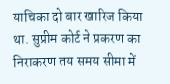याचिका दो बार खारिज किया था. सुप्रीम कोर्ट ने प्रकरण का निराकरण तय समय सीमा में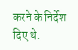करने के निर्देश दिए थे.